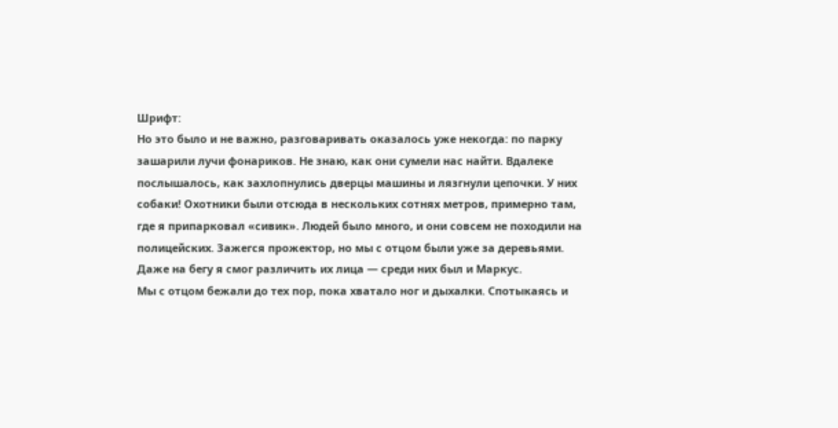Шрифт:
Но это было и не важно, разговаривать оказалось уже некогда: по парку зашарили лучи фонариков. Не знаю, как они сумели нас найти. Вдалеке послышалось, как захлопнулись дверцы машины и лязгнули цепочки. У них собаки! Охотники были отсюда в нескольких сотнях метров, примерно там, где я припарковал «сивик». Людей было много, и они совсем не походили на полицейских. Зажегся прожектор, но мы с отцом были уже за деревьями. Даже на бегу я смог различить их лица — среди них был и Маркус.
Мы с отцом бежали до тех пор, пока хватало ног и дыхалки. Спотыкаясь и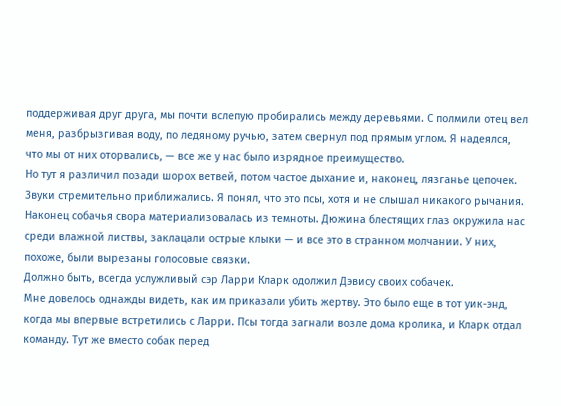поддерживая друг друга, мы почти вслепую пробирались между деревьями. С полмили отец вел меня, разбрызгивая воду, по ледяному ручью, затем свернул под прямым углом. Я надеялся, что мы от них оторвались, — все же у нас было изрядное преимущество.
Но тут я различил позади шорох ветвей, потом частое дыхание и, наконец, лязганье цепочек. Звуки стремительно приближались. Я понял, что это псы, хотя и не слышал никакого рычания. Наконец собачья свора материализовалась из темноты. Дюжина блестящих глаз окружила нас среди влажной листвы, заклацали острые клыки — и все это в странном молчании. У них, похоже, были вырезаны голосовые связки.
Должно быть, всегда услужливый сэр Ларри Кларк одолжил Дэвису своих собачек.
Мне довелось однажды видеть, как им приказали убить жертву. Это было еще в тот уик-энд, когда мы впервые встретились с Ларри. Псы тогда загнали возле дома кролика, и Кларк отдал команду. Тут же вместо собак перед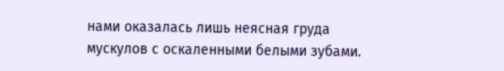нами оказалась лишь неясная груда мускулов с оскаленными белыми зубами.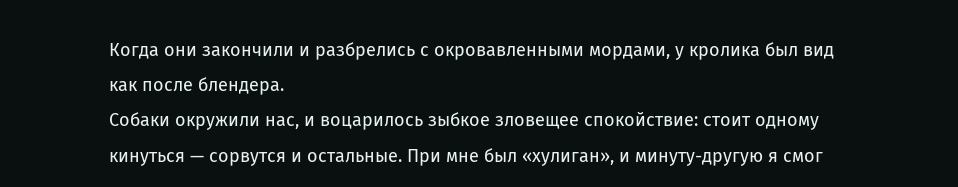Когда они закончили и разбрелись с окровавленными мордами, у кролика был вид как после блендера.
Собаки окружили нас, и воцарилось зыбкое зловещее спокойствие: стоит одному кинуться — сорвутся и остальные. При мне был «хулиган», и минуту-другую я смог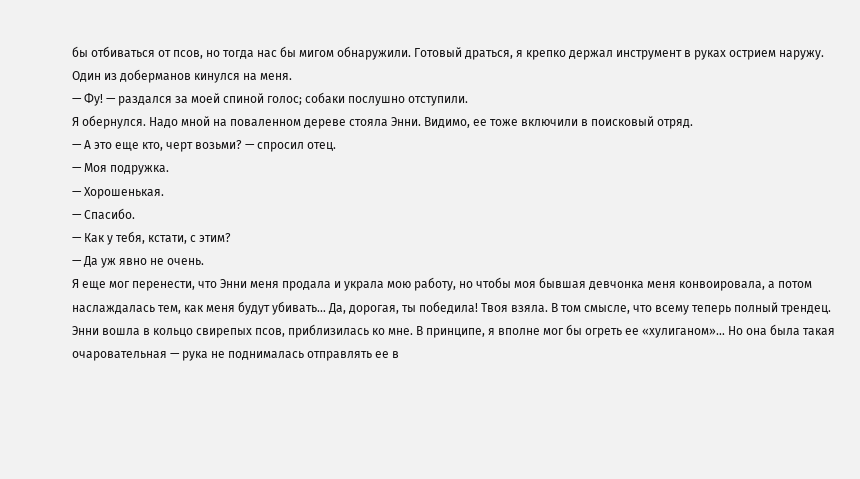бы отбиваться от псов, но тогда нас бы мигом обнаружили. Готовый драться, я крепко держал инструмент в руках острием наружу.
Один из доберманов кинулся на меня.
— Фу! — раздался за моей спиной голос; собаки послушно отступили.
Я обернулся. Надо мной на поваленном дереве стояла Энни. Видимо, ее тоже включили в поисковый отряд.
— А это еще кто, черт возьми? — спросил отец.
— Моя подружка.
— Хорошенькая.
— Спасибо.
— Как у тебя, кстати, с этим?
— Да уж явно не очень.
Я еще мог перенести, что Энни меня продала и украла мою работу, но чтобы моя бывшая девчонка меня конвоировала, а потом наслаждалась тем, как меня будут убивать… Да, дорогая, ты победила! Твоя взяла. В том смысле, что всему теперь полный трендец.
Энни вошла в кольцо свирепых псов, приблизилась ко мне. В принципе, я вполне мог бы огреть ее «хулиганом»… Но она была такая очаровательная — рука не поднималась отправлять ее в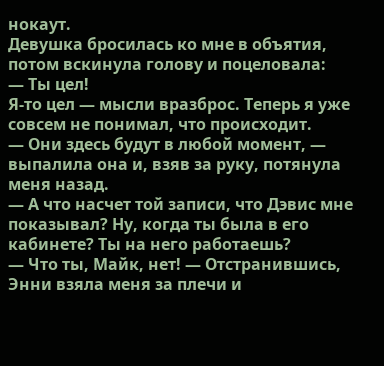нокаут.
Девушка бросилась ко мне в объятия, потом вскинула голову и поцеловала:
— Ты цел!
Я-то цел — мысли вразброс. Теперь я уже совсем не понимал, что происходит.
— Они здесь будут в любой момент, — выпалила она и, взяв за руку, потянула меня назад.
— А что насчет той записи, что Дэвис мне показывал? Ну, когда ты была в его кабинете? Ты на него работаешь?
— Что ты, Майк, нет! — Отстранившись, Энни взяла меня за плечи и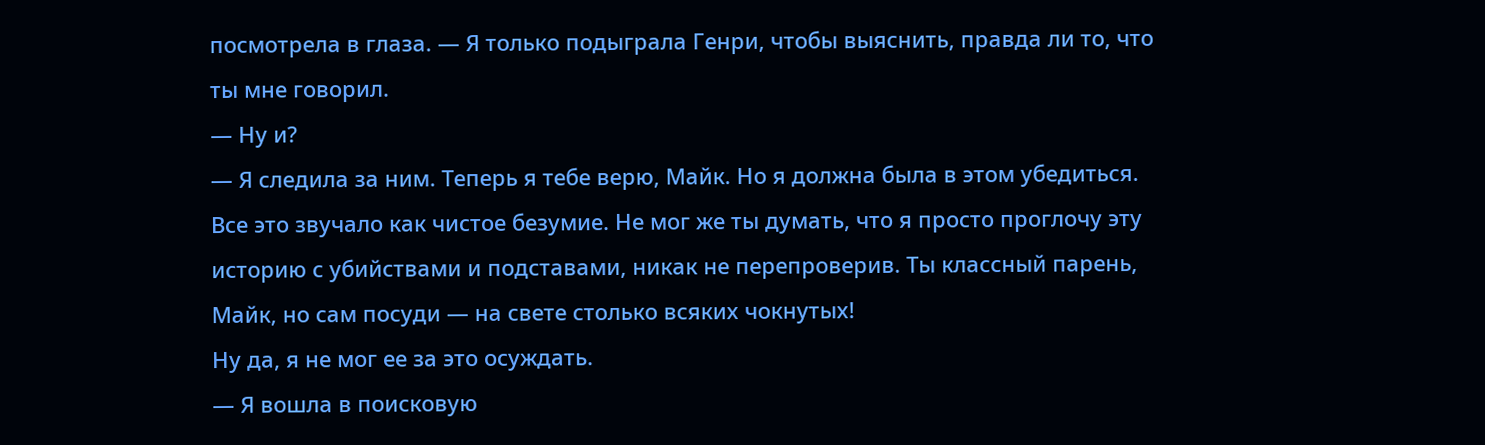посмотрела в глаза. — Я только подыграла Генри, чтобы выяснить, правда ли то, что ты мне говорил.
— Ну и?
— Я следила за ним. Теперь я тебе верю, Майк. Но я должна была в этом убедиться. Все это звучало как чистое безумие. Не мог же ты думать, что я просто проглочу эту историю с убийствами и подставами, никак не перепроверив. Ты классный парень, Майк, но сам посуди — на свете столько всяких чокнутых!
Ну да, я не мог ее за это осуждать.
— Я вошла в поисковую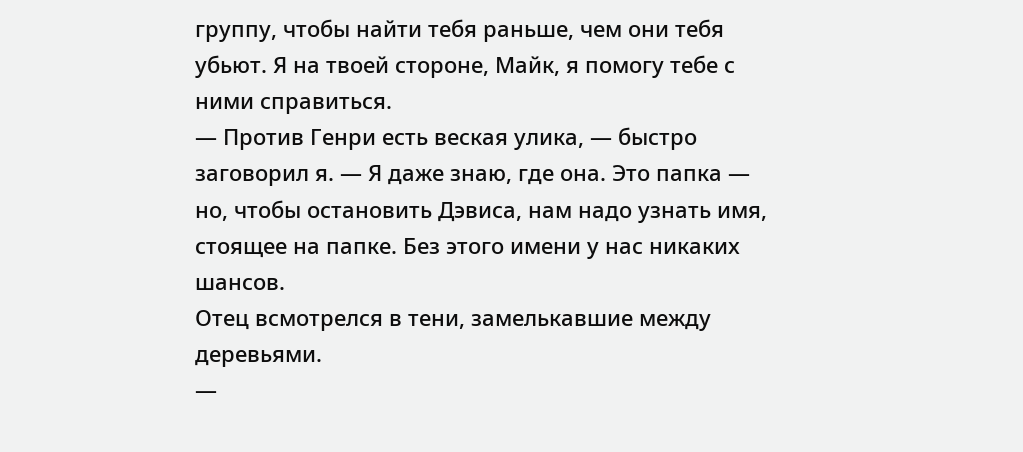группу, чтобы найти тебя раньше, чем они тебя убьют. Я на твоей стороне, Майк, я помогу тебе с ними справиться.
— Против Генри есть веская улика, — быстро заговорил я. — Я даже знаю, где она. Это папка — но, чтобы остановить Дэвиса, нам надо узнать имя, стоящее на папке. Без этого имени у нас никаких шансов.
Отец всмотрелся в тени, замелькавшие между деревьями.
—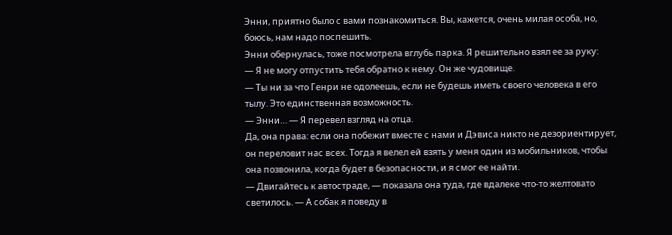Энни, приятно было с вами познакомиться. Вы, кажется, очень милая особа, но, боюсь, нам надо поспешить.
Энни обернулась, тоже посмотрела вглубь парка. Я решительно взял ее за руку:
— Я не могу отпустить тебя обратно к нему. Он же чудовище.
— Ты ни за что Генри не одолеешь, если не будешь иметь своего человека в его тылу. Это единственная возможность.
— Энни… — Я перевел взгляд на отца.
Да, она права: если она побежит вместе с нами и Дэвиса никто не дезориентирует, он переловит нас всех. Тогда я велел ей взять у меня один из мобильников, чтобы она позвонила, когда будет в безопасности, и я смог ее найти.
— Двигайтесь к автостраде, — показала она туда, где вдалеке что-то желтовато светилось. — А собак я поведу в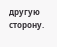другую сторону.